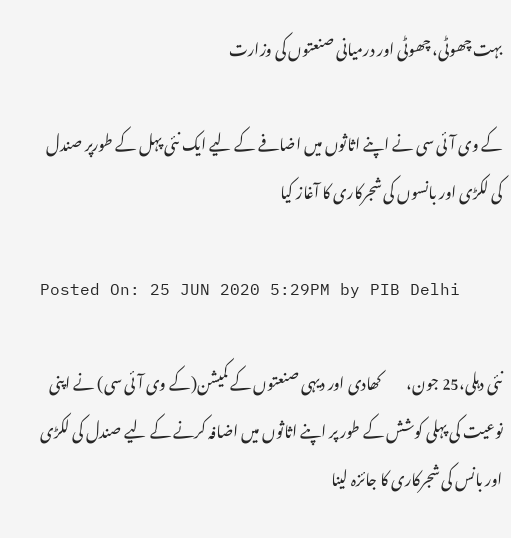بہت چھوٹی، چھوٹی اور درمیانی صنعتوں کی وزارت

کے وی آئی سی نے اپنے اثاثوں میں اضافے کے لیے ایک نئی پہل کے طورپر صندل کی لکڑی اور بانسوں کی شجرکاری کا آغاز کیا

Posted On: 25 JUN 2020 5:29PM by PIB Delhi

نئی دہلی،25 جون،         کھادی اور دیہی صنعتوں کے کمیشن(کے وی آئی سی) نے اپنی نوعیت کی پہلی کوشش کے طور پر اپنے اثاثوں میں اضافہ کرنے کے لیے صندل کی لکڑی اور بانس کی شجرکاری کا جائزہ لینا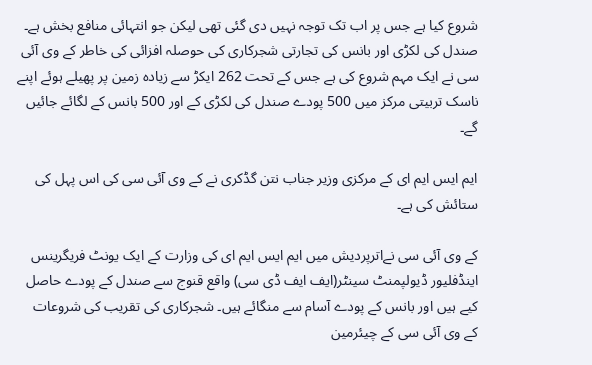شروع کیا ہے جس پر اب تک توجہ نہیں دی گئی تھی لیکن جو انتہائی منافع بخش ہے۔ صندل کی لکڑی اور بانس کی تجارتی شجرکاری کی حوصلہ افزائی کی خاطر کے وی آئی سی نے ایک مہم شروع کی ہے جس کے تحت 262 ایکڑ سے زیادہ زمین پر پھیلے ہوئے اپنے ناسک تربیتی مرکز میں 500 پودے صندل کی لکڑی کے اور 500 بانس کے لگائے جائیں گے۔

ایم ایس ایم ای کے مرکزی وزیر جناب نتن گڈکری نے کے وی آئی سی کی اس پہل کی ستائش کی ہے۔

کے وی آئی سی نےاترپردیش میں ایم ایس ایم ای کی وزارت کے ایک یونٹ فریگرینس اینڈفلیور ڈیولپمنٹ سینٹر(ایف ایف ڈی سی) واقع قنوج سے صندل کے پودے حاصل کیے ہیں اور بانس کے پودے آسام سے منگائے ہیں۔ شجرکاری کی تقریب کی شروعات کے وی آئی سی کے چیئرمین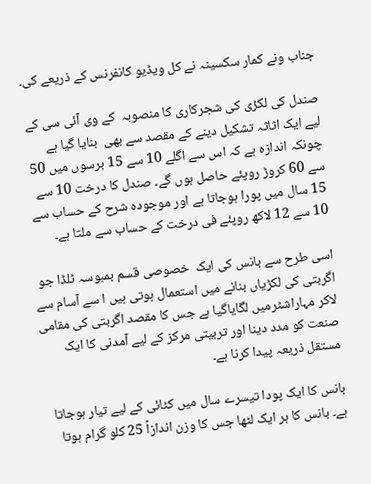جناب ونے کمار سکسینہ نے کل ویڈیو کانفرنس کے ذریعے کی۔

صندل کی لکڑی کی شجرکاری کا منصوبہ  کے وی آئی سی کے لیے ایک اثاثہ تشکیل دینے کے مقصد سے بھی  بنایا گیا ہے چونکہ اندازہ ہے کہ اس سے اگلے 10 سے 15 برسوں میں 50 سے 60 کروڑ روپئے حاصل ہوں گے۔ صندل کا درخت 10 سے 15 سال میں پورا ہوجاتا ہے اور موجودہ شرح کے حساب سے 10 سے 12 لاکھ روپئے فی درخت کے حساب سے ملتا ہے۔

اسی طرح سے بانس کی ایک  خصوصی قسم بمبوسہ ٹلڈا جو اگربتی کی لکڑیاں بنانے میں استعمال ہوتی ہیں ا سے آسام سے لاکر مہاراشٹرمیں لگایاگیا ہے جس کا مقصد اگربتی کی مقامی صنعت کو مدد دینا اور تربیتی مرکز کے لیے آمدنی کا ایک مستقل ذریعہ پیدا کرنا ہے۔

بانس کا ایک پودا تیسرے سال میں کٹائی کے لیے تیار ہوجاتا ہے۔ بانس کا ہر ایک لٹھا جس کا وزن اندازاً 25 کلو گرام ہوتا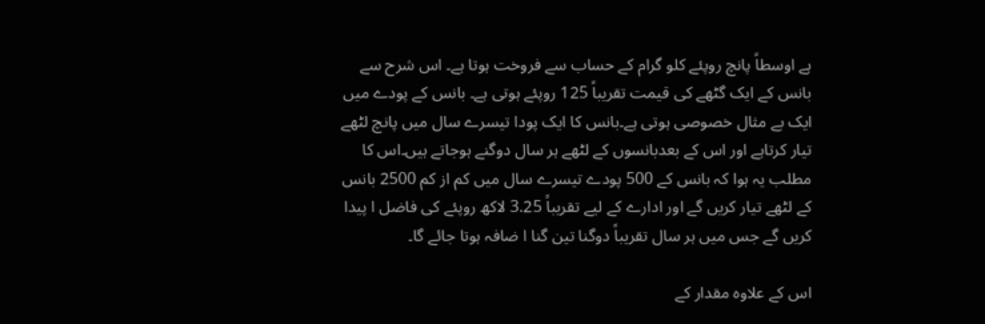ہے اوسطاً پانچ روپئے کلو گرام کے حساب سے فروخت ہوتا ہے۔ اس شرح سے  بانس کے ایک گٹھے کی قیمت تقریباً 125 روپئے ہوتی ہے۔ بانس کے پودے میں ایک بے مثال خصوصی ہوتی ہے۔بانس کا ایک پودا تیسرے سال میں پانچ لٹھے تیار کرتاہے اور اس کے بعدبانسوں کے لٹھے ہر سال دوگنے ہوجاتے ہیں۔اس کا مطلب یہ ہوا کہ بانس کے 500 پودے تیسرے سال میں کم از کم 2500 بانس کے لٹھے تیار کریں گے اور ادارے کے لیے تقریباً 3.25 لاکھ روپئے کی فاضل ا پیدا کریں گے جس میں ہر سال تقریباً دوگنا تین گنا ا ضافہ ہوتا جائے گا۔

اس کے علاوہ مقدار کے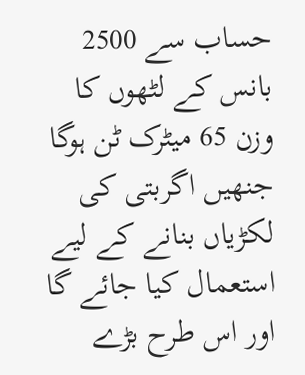حساب سے 2500 بانس کے لٹھوں کا وزن 65 میٹرک ٹن ہوگا جنھیں اگربتی کی لکڑیاں بنانے کے لیے استعمال کیا جائے گا اور اس طرح بڑے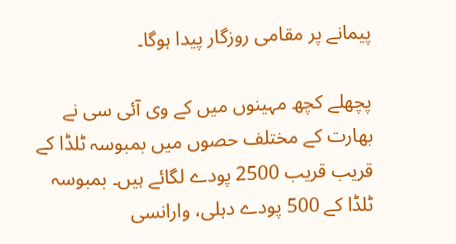پیمانے پر مقامی روزگار پیدا ہوگا۔

پچھلے کچھ مہینوں میں کے وی آئی سی نے بھارت کے مختلف حصوں میں بمبوسہ ٹلڈا کے قریب قریب 2500 پودے لگائے ہیں۔ بمبوسہ ٹلڈا کے 500 پودے دہلی، وارانسی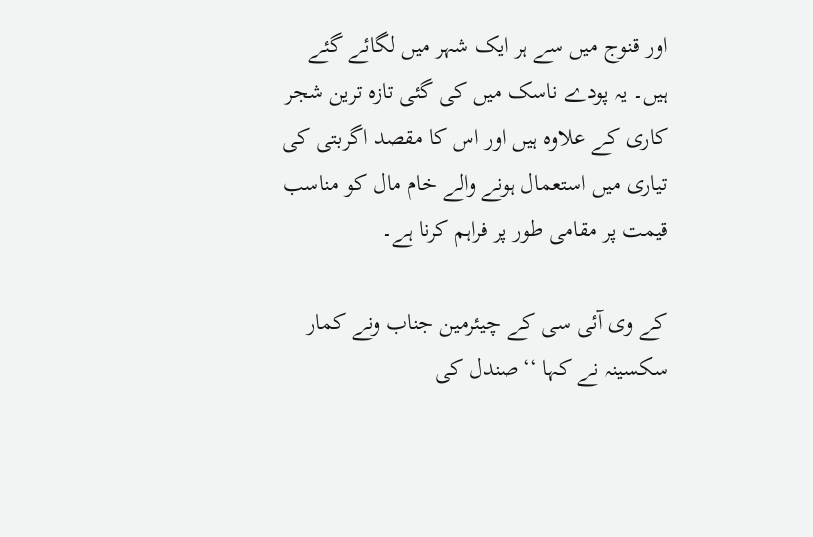اور قنوج میں سے ہر ایک شہر میں لگائے گئے ہیں۔ یہ پودے ناسک میں کی گئی تازہ ترین شجر کاری کے علاوہ ہیں اور اس کا مقصد اگربتی کی تیاری میں استعمال ہونے والے خام مال کو مناسب قیمت پر مقامی طور پر فراہم کرنا ہے۔

کے وی آئی سی کے چیئرمین جناب ونے کمار سکسینہ نے کہا ‘‘صندل کی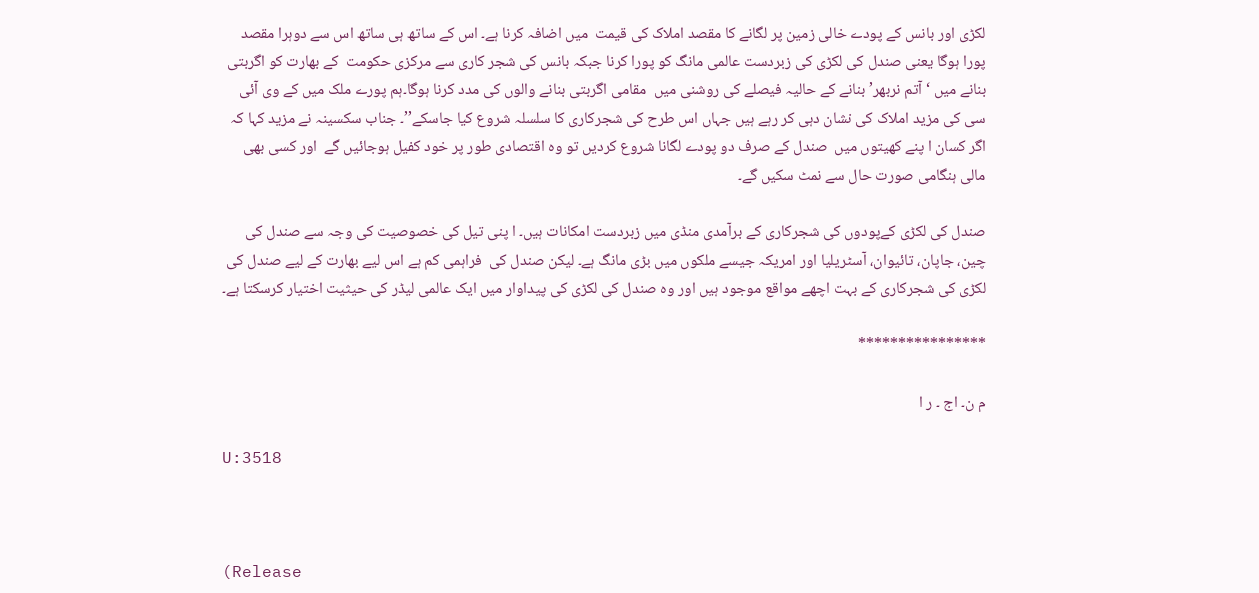لکڑی اور بانس کے پودے خالی زمین پر لگانے کا مقصد املاک کی قیمت  میں اضافہ کرنا ہے۔ اس کے ساتھ ہی ساتھ اس سے دوہرا مقصد پورا ہوگا یعنی صندل کی لکڑی کی زبردست عالمی مانگ کو پورا کرنا جبکہ بانس کی شجر کاری سے مرکزی حکومت  کے بھارت کو اگربتی بنانے میں ‘آتم نربھر’ بنانے کے حالیہ فیصلے کی روشنی میں  مقامی اگربتی بنانے والوں کی مدد کرنا ہوگا۔ہم پورے ملک میں کے وی آئی سی کی مزید املاک کی نشان دہی کر رہے ہیں جہاں اس طرح کی شجرکاری کا سلسلہ شروع کیا جاسکے’’۔ جناب سکسینہ نے مزید کہا کہ  اگر کسان ا پنے کھیتوں میں  صندل کے صرف دو پودے لگانا شروع کردیں تو وہ اقتصادی طور پر خود کفیل ہوجائیں گے  اور کسی بھی مالی ہنگامی صورت حال سے نمٹ سکیں گے۔

صندل کی لکڑی کےپودوں کی شجرکاری کے برآمدی منڈی میں زبردست امکانات ہیں۔ ا پنی تیل کی خصوصیت کی وجہ سے صندل کی چین، جاپان، تائیوان، آسٹریلیا اور امریکہ جیسے ملکوں میں بڑی مانگ ہے۔ لیکن صندل کی  فراہمی کم ہے اس لیے بھارت کے لیے صندل کی لکڑی کی شجرکاری کے بہت اچھے مواقع موجود ہیں اور وہ صندل کی لکڑی کی پیداوار میں ایک عالمی لیڈر کی حیثیت اختیار کرسکتا ہے۔

****************

م ن۔ اج ۔ ر ا

U:3518



(Release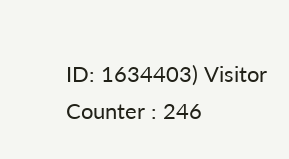ID: 1634403) Visitor Counter : 246